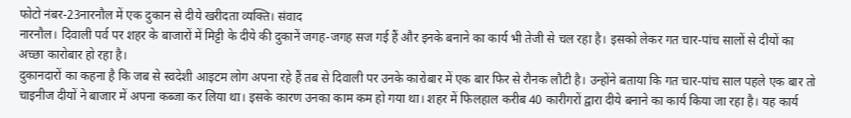फोटो नंबर-23नारनौल में एक दुकान से दीये खरीदता व्यक्ति। संवाद
नारनौल। दिवाली पर्व पर शहर के बाजारों में मिट्टी के दीये की दुकानें जगह-जगह सज गई हैं और इनके बनाने का कार्य भी तेजी से चल रहा है। इसको लेकर गत चार-पांच सालों से दीयों का अच्छा कारोबार हो रहा है।
दुकानदारों का कहना है कि जब से स्वदेशी आइटम लोग अपना रहे हैं तब से दिवाली पर उनके कारोबार में एक बार फिर से रौनक लौटी है। उन्होंने बताया कि गत चार-पांच साल पहले एक बार तो चाइनीज दीयों ने बाजार में अपना कब्जा कर लिया था। इसके कारण उनका काम कम हो गया था। शहर में फिलहाल करीब 40 कारीगरों द्वारा दीये बनाने का कार्य किया जा रहा है। यह कार्य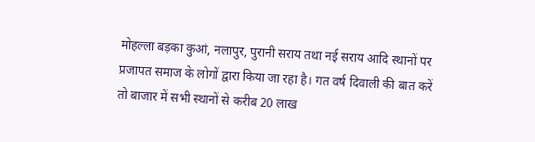मोहल्ला बड़का कुआं, नलापुर, पुरानी सराय तथा नई सराय आदि स्थानों पर प्रजापत समाज के लोगों द्वारा किया जा रहा है। गत वर्ष दिवाली की बात करें तो बाजार में सभी स्थानों से करीब 20 लाख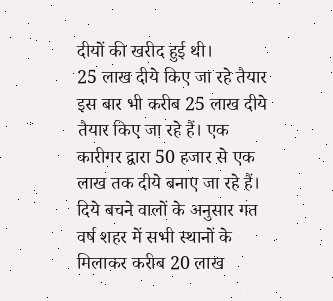दीयों की खरीद हुई थी।
25 लाख दीये किए जा रहे तैयार
इस बार भी करीब 25 लाख दीये तैयार किए जा रहे हैं। एक कारीगर द्वारा 50 हजार से एक लाख तक दीये बनाए जा रहे हैं। दिये बचने वालों के अनुसार गत वर्ष शहर में सभी स्थानों के मिलाकर करीब 20 लाख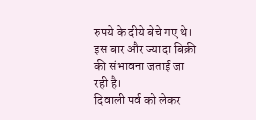रुपये के दीये बेचे गए थे। इस बार और ज्यादा बिक्री की संभावना जताई जा रही है।
दिवाली पर्व को लेकर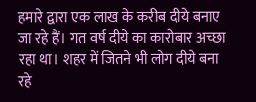हमारे द्वारा एक लाख के करीब दीये बनाए जा रहे हैं। गत वर्ष दीये का कारोबार अच्छा रहा था। शहर में जितने भी लोग दीये बना रहे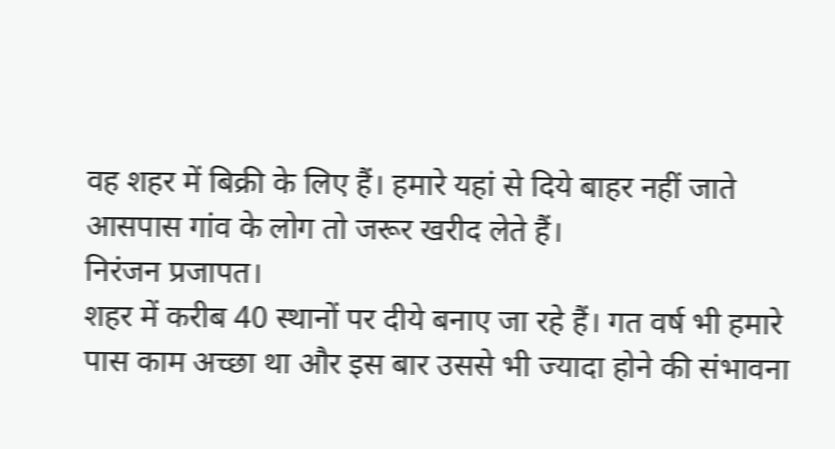वह शहर में बिक्री के लिए हैं। हमारे यहां से दिये बाहर नहीं जाते आसपास गांव के लोग तो जरूर खरीद लेते हैं।
निरंजन प्रजापत।
शहर में करीब 40 स्थानों पर दीये बनाए जा रहे हैं। गत वर्ष भी हमारे पास काम अच्छा था और इस बार उससे भी ज्यादा होने की संभावना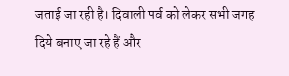जताई जा रही है। दिवाली पर्व को लेकर सभी जगह दिये बनाए जा रहे हैं और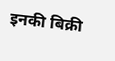इनकी बिक्री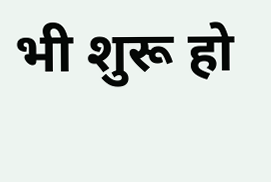भी शुरू हो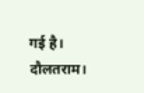गई है।
दौलतराम।